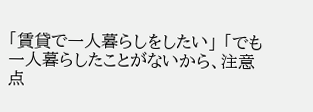「賃貸で一人暮らしをしたい」 「でも一人暮らしたことがないから、注意点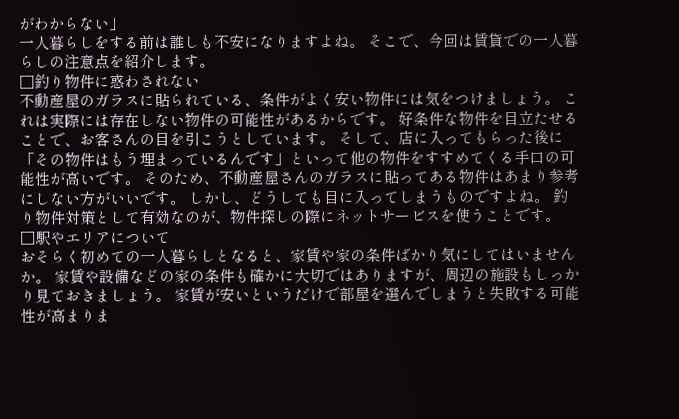がわからない」
一人暮らしをする前は誰しも不安になりますよね。 そこで、今回は賃貸での一人暮らしの注意点を紹介します。
□釣り物件に惑わされない
不動産屋のガラスに貼られている、条件がよく安い物件には気をつけましょう。 これは実際には存在しない物件の可能性があるからです。 好条件な物件を目立たせることで、お客さんの目を引こうとしています。 そして、店に入ってもらった後に「その物件はもう埋まっているんです」といって他の物件をすすめてくる手口の可能性が高いです。 そのため、不動産屋さんのガラスに貼ってある物件はあまり参考にしない方がいいです。 しかし、どうしても目に入ってしまうものですよね。 釣り物件対策として有効なのが、物件探しの際にネットサービスを使うことです。
□駅やエリアについて
おそらく初めての一人暮らしとなると、家賃や家の条件ばかり気にしてはいませんか。 家賃や設備などの家の条件も確かに大切ではありますが、周辺の施設もしっかり見ておきましょう。 家賃が安いというだけで部屋を選んでしまうと失敗する可能性が高まりま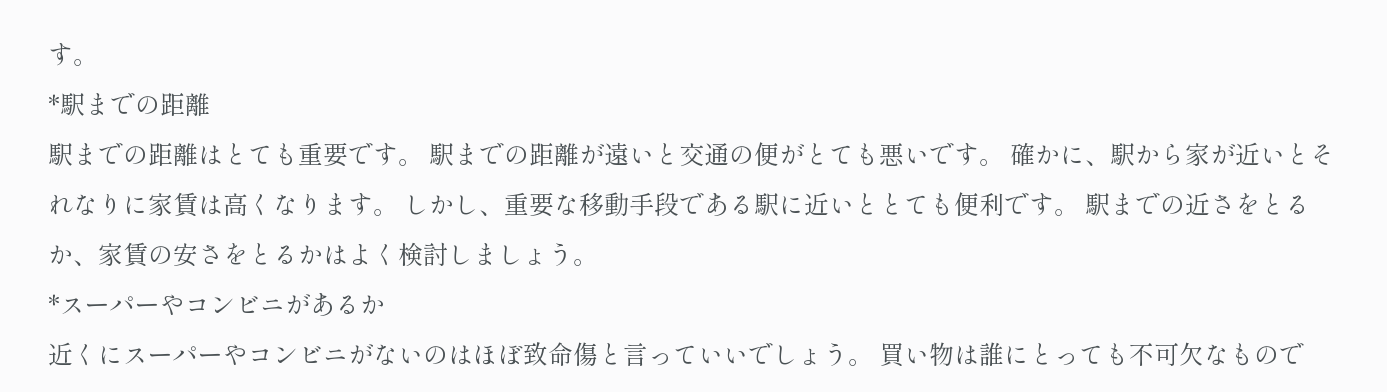す。
*駅までの距離
駅までの距離はとても重要です。 駅までの距離が遠いと交通の便がとても悪いです。 確かに、駅から家が近いとそれなりに家賃は高くなります。 しかし、重要な移動手段である駅に近いととても便利です。 駅までの近さをとるか、家賃の安さをとるかはよく検討しましょう。
*スーパーやコンビニがあるか
近くにスーパーやコンビニがないのはほぼ致命傷と言っていいでしょう。 買い物は誰にとっても不可欠なもので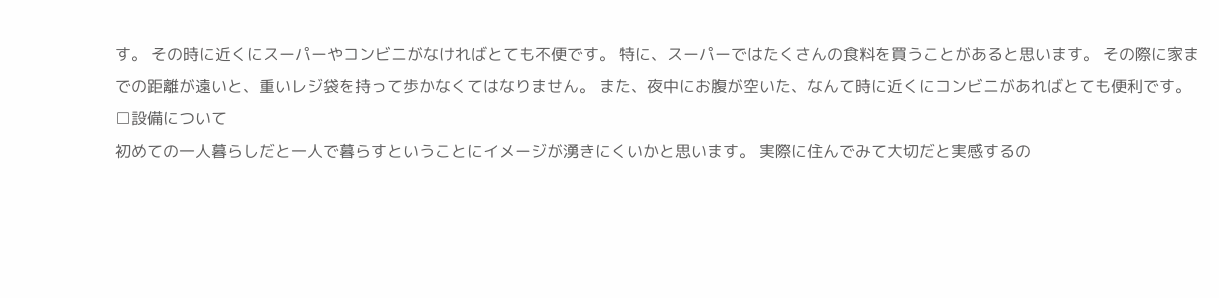す。 その時に近くにスーパーやコンビニがなければとても不便です。 特に、スーパーではたくさんの食料を買うことがあると思います。 その際に家までの距離が遠いと、重いレジ袋を持って歩かなくてはなりません。 また、夜中にお腹が空いた、なんて時に近くにコンビニがあればとても便利です。
□設備について
初めての一人暮らしだと一人で暮らすということにイメージが湧きにくいかと思います。 実際に住んでみて大切だと実感するの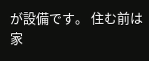が設備です。 住む前は家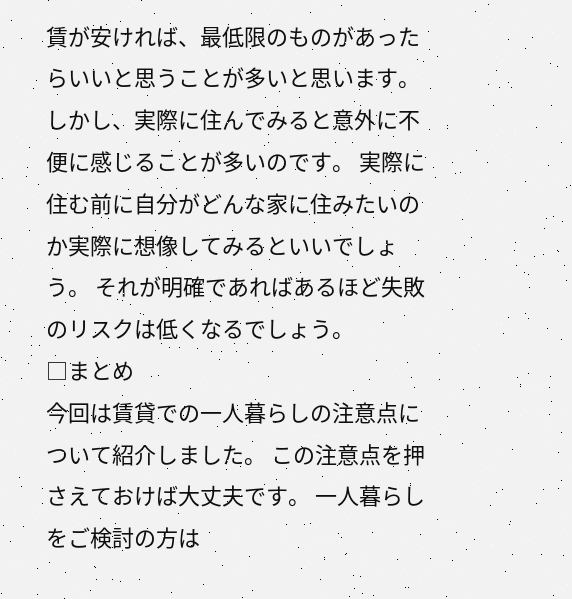賃が安ければ、最低限のものがあったらいいと思うことが多いと思います。 しかし、実際に住んでみると意外に不便に感じることが多いのです。 実際に住む前に自分がどんな家に住みたいのか実際に想像してみるといいでしょう。 それが明確であればあるほど失敗のリスクは低くなるでしょう。
□まとめ
今回は賃貸での一人暮らしの注意点について紹介しました。 この注意点を押さえておけば大丈夫です。 一人暮らしをご検討の方は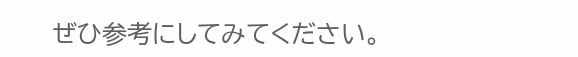ぜひ参考にしてみてください。